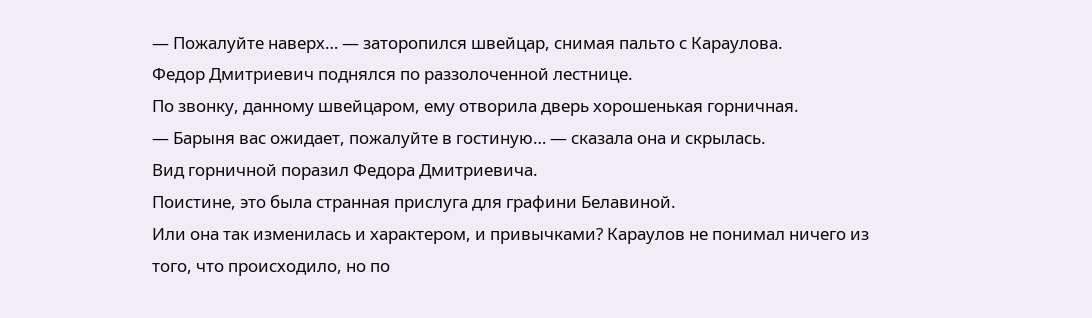— Пожалуйте наверх… — заторопился швейцар, снимая пальто с Караулова.
Федор Дмитриевич поднялся по раззолоченной лестнице.
По звонку, данному швейцаром, ему отворила дверь хорошенькая горничная.
— Барыня вас ожидает, пожалуйте в гостиную… — сказала она и скрылась.
Вид горничной поразил Федора Дмитриевича.
Поистине, это была странная прислуга для графини Белавиной.
Или она так изменилась и характером, и привычками? Караулов не понимал ничего из того, что происходило, но по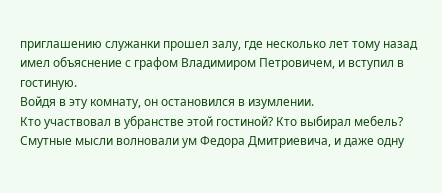приглашению служанки прошел залу, где несколько лет тому назад имел объяснение с графом Владимиром Петровичем, и вступил в гостиную.
Войдя в эту комнату, он остановился в изумлении.
Кто участвовал в убранстве этой гостиной? Кто выбирал мебель?
Смутные мысли волновали ум Федора Дмитриевича, и даже одну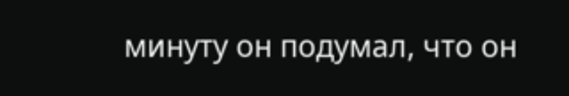минуту он подумал, что он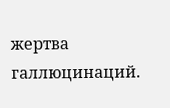жертва галлюцинаций.